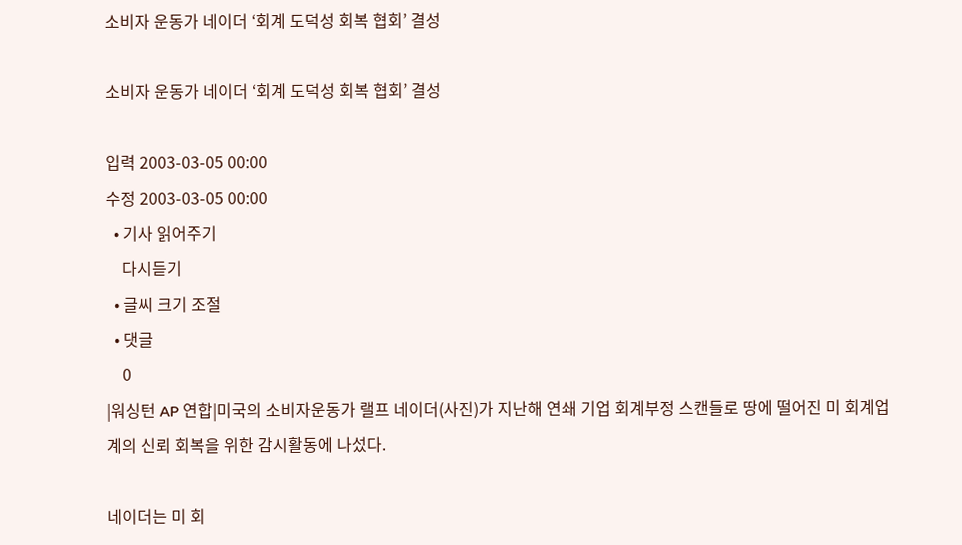소비자 운동가 네이더 ‘회계 도덕성 회복 협회’ 결성

소비자 운동가 네이더 ‘회계 도덕성 회복 협회’ 결성

입력 2003-03-05 00:00
수정 2003-03-05 00:00
  • 기사 읽어주기
    다시듣기
  • 글씨 크기 조절
  • 댓글
    0
|워싱턴 AP 연합|미국의 소비자운동가 랠프 네이더(사진)가 지난해 연쇄 기업 회계부정 스캔들로 땅에 떨어진 미 회계업계의 신뢰 회복을 위한 감시활동에 나섰다.

네이더는 미 회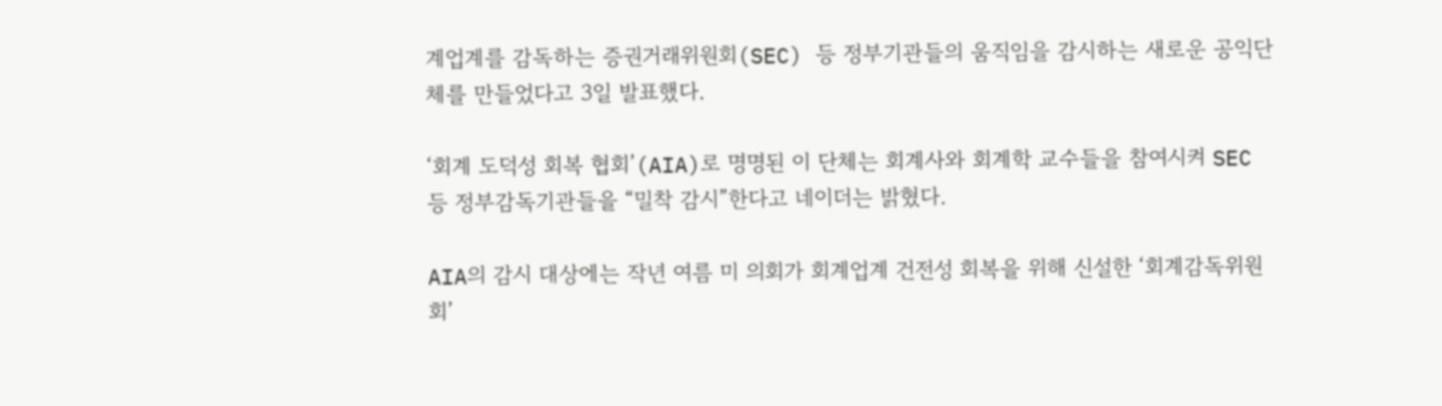계업계를 감독하는 증권거래위원회(SEC) 등 정부기관들의 움직임을 감시하는 새로운 공익단체를 만들었다고 3일 발표했다.

‘회계 도덕성 회복 협회’(AIA)로 명명된 이 단체는 회계사와 회계학 교수들을 참여시켜 SEC 등 정부감독기관들을 “밀착 감시”한다고 네이더는 밝혔다.

AIA의 감시 대상에는 작년 여름 미 의회가 회계업계 건전성 회복을 위해 신설한 ‘회계감독위원회’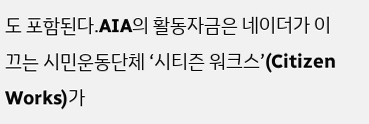도 포함된다.AIA의 활동자금은 네이더가 이끄는 시민운동단체 ‘시티즌 워크스’(Citizen Works)가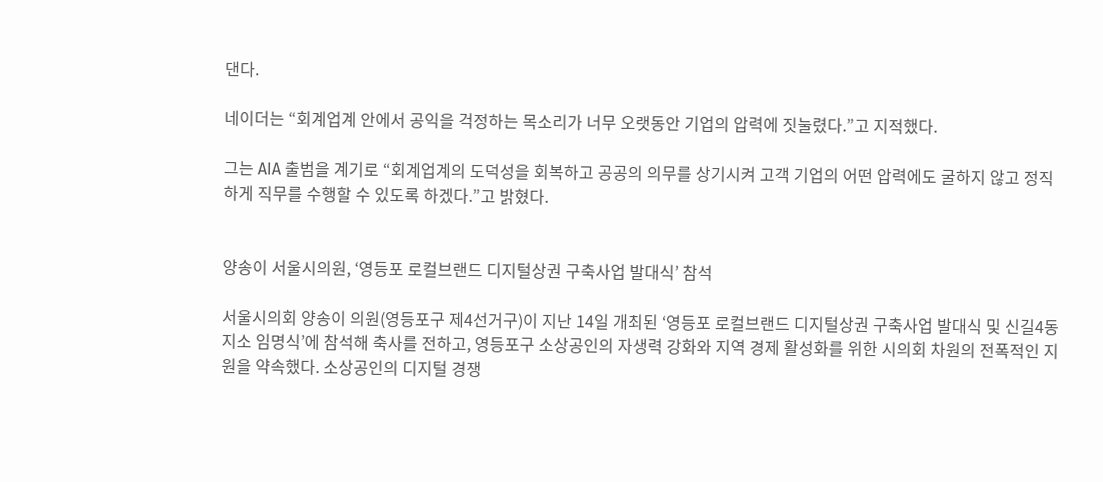댄다.

네이더는 “회계업계 안에서 공익을 걱정하는 목소리가 너무 오랫동안 기업의 압력에 짓눌렸다.”고 지적했다.

그는 AIA 출범을 계기로 “회계업계의 도덕성을 회복하고 공공의 의무를 상기시켜 고객 기업의 어떤 압력에도 굴하지 않고 정직하게 직무를 수행할 수 있도록 하겠다.”고 밝혔다.


양송이 서울시의원, ‘영등포 로컬브랜드 디지털상권 구축사업 발대식’ 참석

서울시의회 양송이 의원(영등포구 제4선거구)이 지난 14일 개최된 ‘영등포 로컬브랜드 디지털상권 구축사업 발대식 및 신길4동 지소 임명식’에 참석해 축사를 전하고, 영등포구 소상공인의 자생력 강화와 지역 경제 활성화를 위한 시의회 차원의 전폭적인 지원을 약속했다. 소상공인의 디지털 경쟁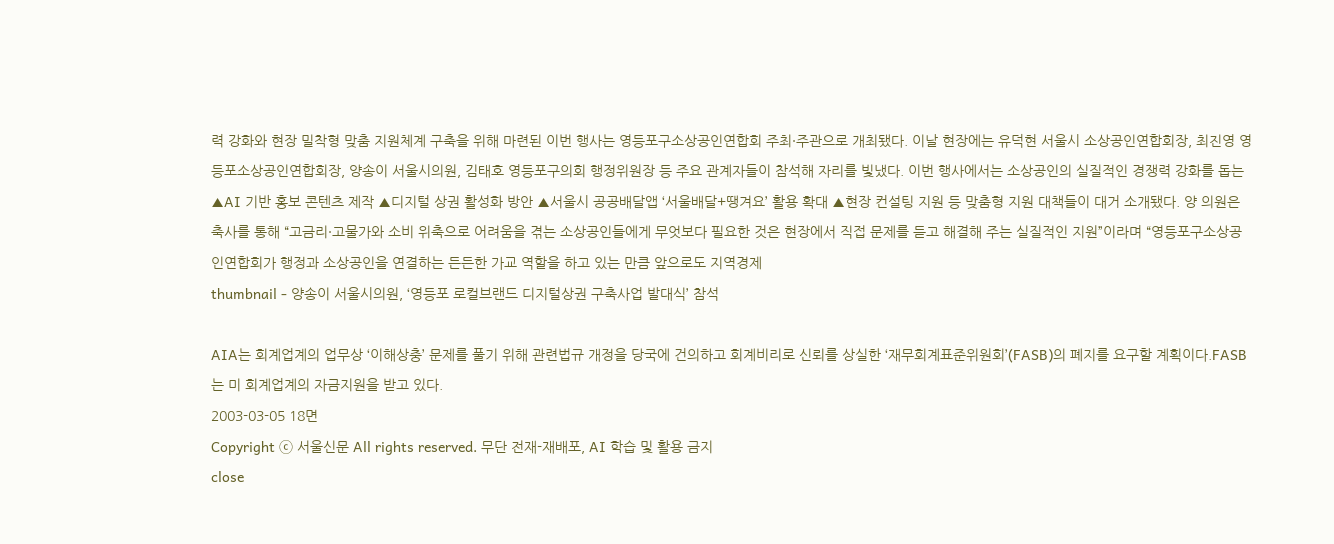력 강화와 현장 밀착형 맞춤 지원체계 구축을 위해 마련된 이번 행사는 영등포구소상공인연합회 주최·주관으로 개최됐다. 이날 현장에는 유덕현 서울시 소상공인연합회장, 최진영 영등포소상공인연합회장, 양송이 서울시의원, 김태호 영등포구의회 행정위원장 등 주요 관계자들이 참석해 자리를 빛냈다. 이번 행사에서는 소상공인의 실질적인 경쟁력 강화를 돕는 ▲AI 기반 홍보 콘텐츠 제작 ▲디지털 상권 활성화 방안 ▲서울시 공공배달앱 ‘서울배달+땡겨요’ 활용 확대 ▲현장 컨설팅 지원 등 맞춤형 지원 대책들이 대거 소개됐다. 양 의원은 축사를 통해 “고금리·고물가와 소비 위축으로 어려움을 겪는 소상공인들에게 무엇보다 필요한 것은 현장에서 직접 문제를 듣고 해결해 주는 실질적인 지원”이라며 “영등포구소상공인연합회가 행정과 소상공인을 연결하는 든든한 가교 역할을 하고 있는 만큼 앞으로도 지역경제
thumbnail - 양송이 서울시의원, ‘영등포 로컬브랜드 디지털상권 구축사업 발대식’ 참석

AIA는 회계업계의 업무상 ‘이해상충’ 문제를 풀기 위해 관련법규 개정을 당국에 건의하고 회계비리로 신뢰를 상실한 ‘재무회계표준위원회’(FASB)의 폐지를 요구할 계획이다.FASB는 미 회계업계의 자금지원을 받고 있다.
2003-03-05 18면
Copyright ⓒ 서울신문 All rights reserved. 무단 전재-재배포, AI 학습 및 활용 금지
close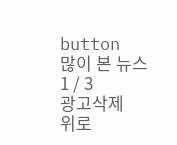button
많이 본 뉴스
1 / 3
광고삭제
위로